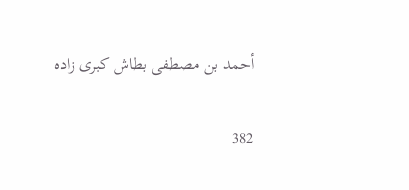أحمد بن مصطفى بطاش كبرى زاده

382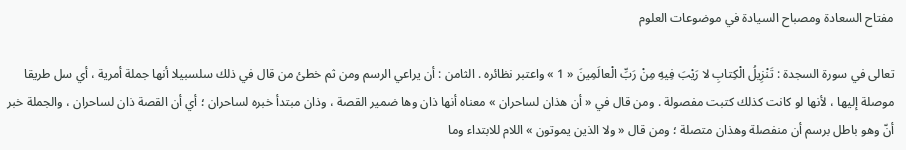مفتاح السعادة ومصباح السيادة في موضوعات العلوم

تعالى في سورة السجدة : تَنْزِيلُ الْكِتابِ لا رَيْبَ فِيهِ مِنْ رَبِّ الْعالَمِينَ « 1 » واعتبر نظائره . الثامن : أن يراعي الرسم ومن ثم خطئ من قال في ذلك سلسبيلا أنها جملة أمرية ، أي سل طريقا موصلة إليها ، لأنها لو كانت كذلك كتبت مفصولة . ومن قال في « أن هذان لساحران » معناه أنها ذان وها ضمير القصة ، وذان مبتدأ خبره لساحران ؛ أي أن القصة ذان لساحران ، والجملة خبر أنّ وهو باطل برسم أن منفصلة وهذان متصلة ؛ ومن قال « ولا الذين يموتون » اللام للابتداء وما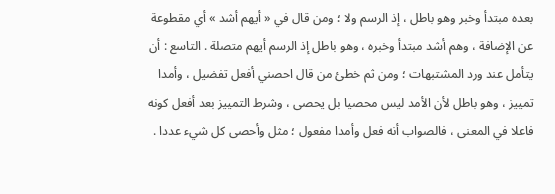بعده مبتدأ وخبر وهو باطل ، إذ الرسم ولا ؛ ومن قال في « أيهم أشد » أي مقطوعة عن الإضافة ، وهم أشد مبتدأ وخبره ، وهو باطل إذ الرسم أيهم متصلة . التاسع : أن يتأمل عند ورد المشتبهات ؛ ومن ثم خطئ من قال احصني أفعل تفضيل ، وأمدا تمييز ، وهو باطل لأن الأمد ليس محصيا بل يحصى ، وشرط التمييز بعد أفعل كونه فاعلا في المعنى ، فالصواب أنه فعل وأمدا مفعول ؛ مثل وأحصى كل شيء عددا .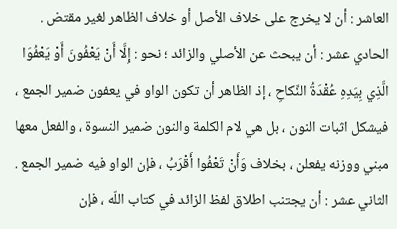العاشر : أن لا يخرج على خلاف الأصل أو خلاف الظاهر لغير مقتض . الحادي عشر : أن يبحث عن الأصلي والزائد ؛ نحو : إِلَّا أَنْ يَعْفُونَ أَوْ يَعْفُوَا الَّذِي بِيَدِهِ عُقْدَةُ النِّكاحِ ، إذ الظاهر أن تكون الواو في يعفون ضمير الجمع ، فيشكل اثبات النون ، بل هي لام الكلمة والنون ضمير النسوة ، والفعل معها مبني ووزنه يفعلن ، بخلاف وَأَنْ تَعْفُوا أَقْرَبُ ، فإن الواو فيه ضمير الجمع . الثاني عشر : أن يجتنب اطلاق لفظ الزائد في كتاب اللّه ، فإن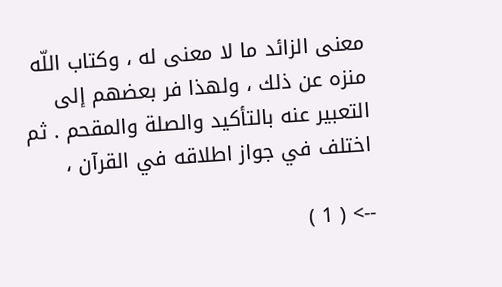معنى الزائد ما لا معنى له ، وكتاب اللّه منزه عن ذلك ، ولهذا فر بعضهم إلى التعبير عنه بالتأكيد والصلة والمقحم . ثم اختلف في جواز اطلاقه في القرآن ،

--> ( 1 )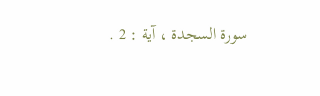سورة السجدة ، آية : 2 .